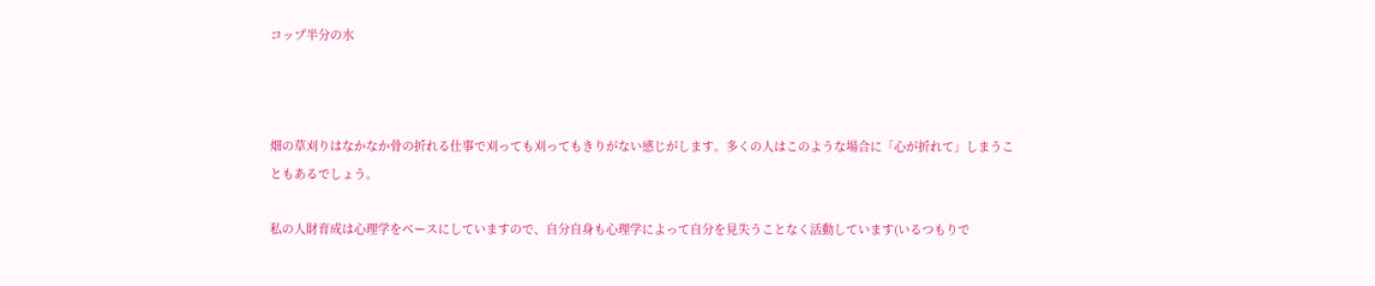コップ半分の水



畑の草刈りはなかなか骨の折れる仕事で刈っても刈ってもきりがない感じがします。多くの人はこのような場合に「心が折れて」しまうこともあるでしょう。

私の人財育成は心理学をベースにしていますので、自分自身も心理学によって自分を見失うことなく活動しています(いるつもりで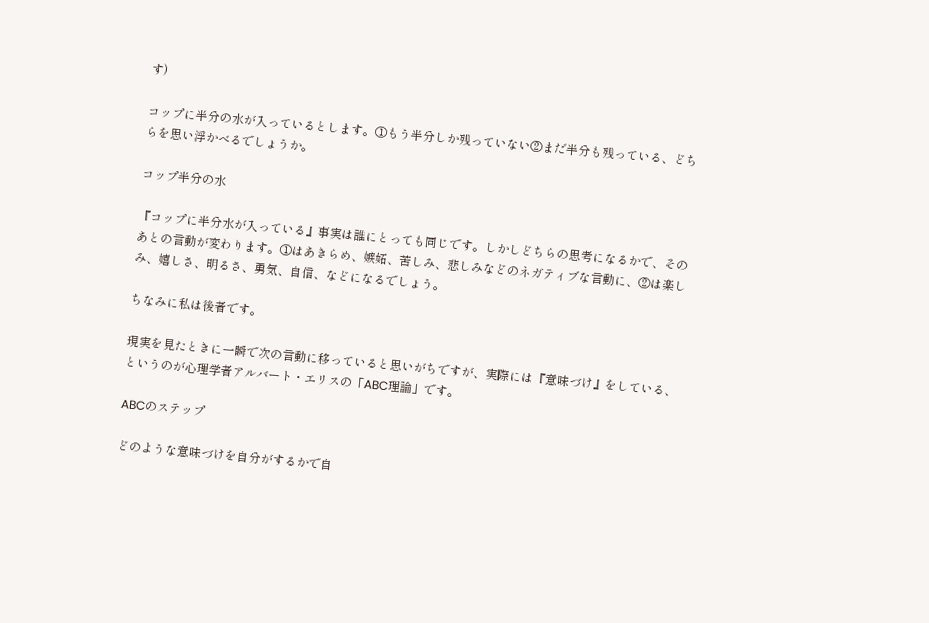す)

コップに半分の水が入っているとします。①もう半分しか残っていない②まだ半分も残っている、どちらを思い浮かべるでしょうか。

コップ半分の水

『コップに半分水が入っている』事実は誰にとっても同じです。しかしどちらの思考になるかで、そのあとの言動が変わります。①はあきらめ、嫉妬、苦しみ、悲しみなどのネガティブな言動に、②は楽しみ、嬉しさ、明るさ、勇気、自信、などになるでしょう。

ちなみに私は後者です。

現実を見たときに一瞬で次の言動に移っていると思いがちですが、実際には『意味づけ』をしている、というのが心理学者アルバート・エリスの「ABC理論」です。

ABCのステップ

どのような意味づけを自分がするかで自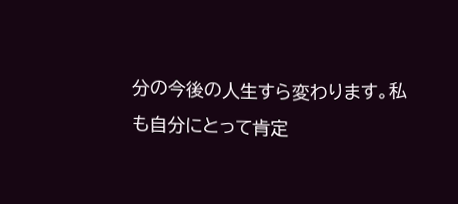分の今後の人生すら変わります。私も自分にとって肯定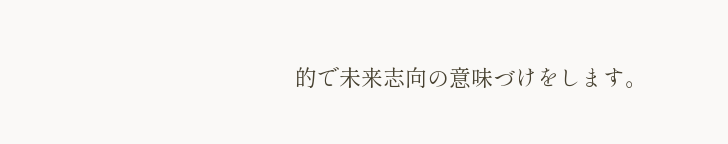的で未来志向の意味づけをします。